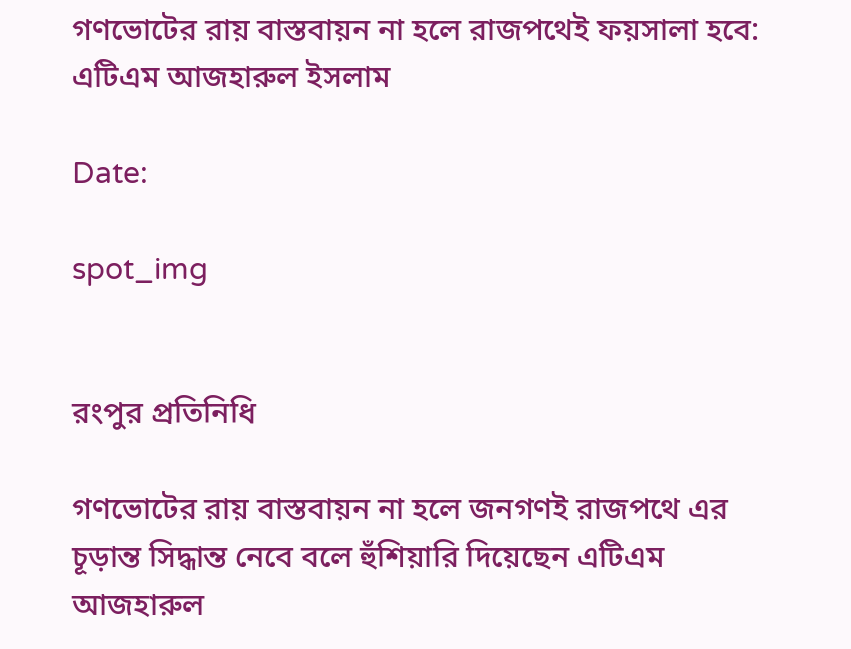গণভোটের রায় বাস্তবায়ন না হলে রাজপথেই ফয়সালা হবে: এটিএম আজহারুল ইসলাম

Date:

spot_img


রংপুর প্রতিনিধি

গণভোটের রায় বাস্তবায়ন না হলে জনগণই রাজপথে এর চূড়ান্ত সিদ্ধান্ত নেবে বলে হুঁশিয়ারি দিয়েছেন এটিএম আজহারুল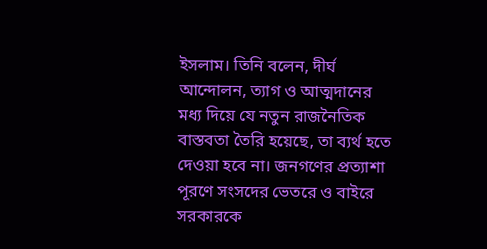ইসলাম। তিনি বলেন, দীর্ঘ আন্দোলন, ত্যাগ ও আত্মদানের মধ্য দিয়ে যে নতুন রাজনৈতিক বাস্তবতা তৈরি হয়েছে, তা ব্যর্থ হতে দেওয়া হবে না। জনগণের প্রত্যাশা পূরণে সংসদের ভেতরে ও বাইরে সরকারকে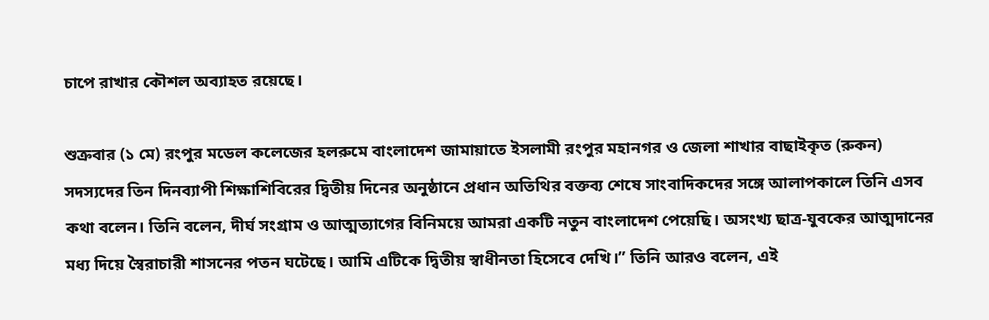চাপে রাখার কৌশল অব্যাহত রয়েছে।

শুক্রবার (১ মে) রংপুর মডেল কলেজের হলরুমে বাংলাদেশ জামায়াতে ইসলামী রংপুর মহানগর ও জেলা শাখার বাছাইকৃত (রুকন) সদস্যদের তিন দিনব্যাপী শিক্ষাশিবিরের দ্বিতীয় দিনের অনুষ্ঠানে প্রধান অতিথির বক্তব্য শেষে সাংবাদিকদের সঙ্গে আলাপকালে তিনি এসব কথা বলেন। তিনি বলেন, দীর্ঘ সংগ্রাম ও আত্মত্যাগের বিনিময়ে আমরা একটি নতুন বাংলাদেশ পেয়েছি। অসংখ্য ছাত্র-যুবকের আত্মদানের মধ্য দিয়ে স্বৈরাচারী শাসনের পতন ঘটেছে। আমি এটিকে দ্বিতীয় স্বাধীনতা হিসেবে দেখি।” তিনি আরও বলেন, এই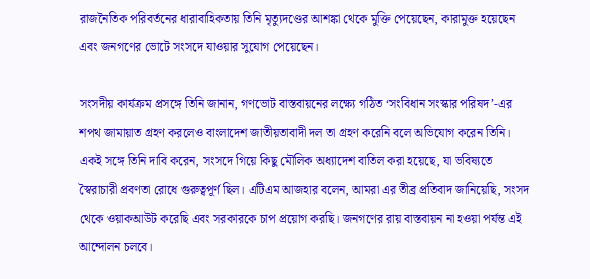রাজনৈতিক পরিবর্তনের ধারাবাহিকতায় তিনি মৃত্যুদণ্ডের আশঙ্কা থেকে মুক্তি পেয়েছেন, কারামুক্ত হয়েছেন এবং জনগণের ভোটে সংসদে যাওয়ার সুযোগ পেয়েছেন।

সংসদীয় কার্যক্রম প্রসঙ্গে তিনি জানান, গণভোট বাস্তবায়নের লক্ষ্যে গঠিত ‘সংবিধান সংস্কার পরিষদ’-এর শপথ জামায়াত গ্রহণ করলেও বাংলাদেশ জাতীয়তাবাদী দল তা গ্রহণ করেনি বলে অভিযোগ করেন তিনি। একই সঙ্গে তিনি দাবি করেন, সংসদে গিয়ে কিছু মৌলিক অধ্যাদেশ বাতিল করা হয়েছে, যা ভবিষ্যতে স্বৈরাচারী প্রবণতা রোধে গুরুত্বপূর্ণ ছিল। এটিএম আজহার বলেন, আমরা এর তীব্র প্রতিবাদ জানিয়েছি, সংসদ থেকে ওয়াকআউট করেছি এবং সরকারকে চাপ প্রয়োগ করছি। জনগণের রায় বাস্তবায়ন না হওয়া পর্যন্ত এই আন্দোলন চলবে।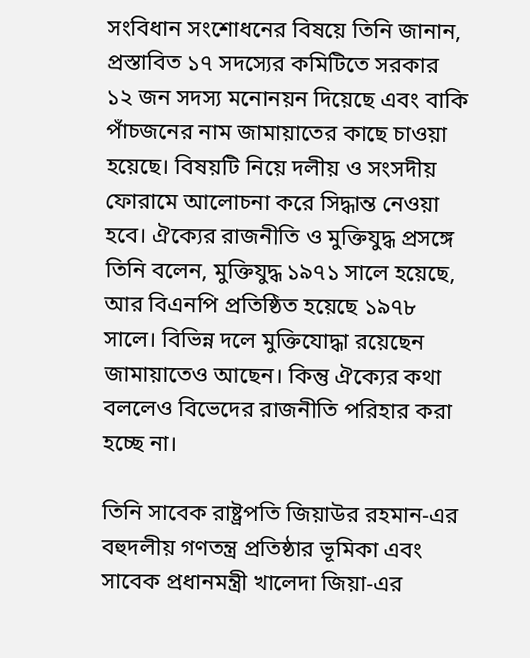সংবিধান সংশোধনের বিষয়ে তিনি জানান, প্রস্তাবিত ১৭ সদস্যের কমিটিতে সরকার ১২ জন সদস্য মনোনয়ন দিয়েছে এবং বাকি পাঁচজনের নাম জামায়াতের কাছে চাওয়া হয়েছে। বিষয়টি নিয়ে দলীয় ও সংসদীয় ফোরামে আলোচনা করে সিদ্ধান্ত নেওয়া হবে। ঐক্যের রাজনীতি ও মুক্তিযুদ্ধ প্রসঙ্গে তিনি বলেন, মুক্তিযুদ্ধ ১৯৭১ সালে হয়েছে, আর বিএনপি প্রতিষ্ঠিত হয়েছে ১৯৭৮ সালে। বিভিন্ন দলে মুক্তিযোদ্ধা রয়েছেন জামায়াতেও আছেন। কিন্তু ঐক্যের কথা বললেও বিভেদের রাজনীতি পরিহার করা হচ্ছে না।

তিনি সাবেক রাষ্ট্রপতি জিয়াউর রহমান-এর বহুদলীয় গণতন্ত্র প্রতিষ্ঠার ভূমিকা এবং সাবেক প্রধানমন্ত্রী খালেদা জিয়া-এর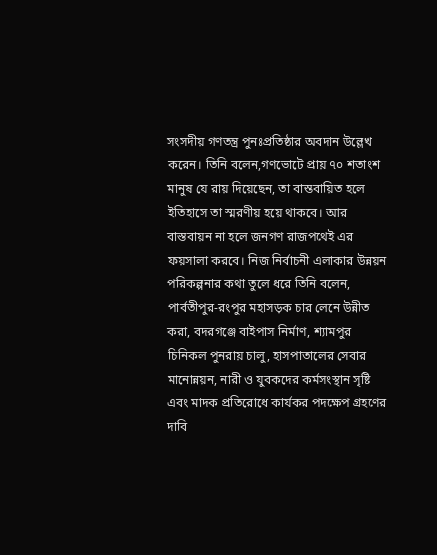সংসদীয় গণতন্ত্র পুনঃপ্রতিষ্ঠার অবদান উল্লেখ করেন। তিনি বলেন,গণভোটে প্রায় ৭০ শতাংশ মানুষ যে রায় দিয়েছেন, তা বাস্তবায়িত হলে ইতিহাসে তা স্মরণীয় হয়ে থাকবে। আর বাস্তবায়ন না হলে জনগণ রাজপথেই এর ফয়সালা করবে। নিজ নির্বাচনী এলাকার উন্নয়ন পরিকল্পনার কথা তুলে ধরে তিনি বলেন, পার্বতীপুর-রংপুর মহাসড়ক চার লেনে উন্নীত করা, বদরগঞ্জে বাইপাস নির্মাণ, শ্যামপুর চিনিকল পুনরায় চালু, হাসপাতালের সেবার মানোন্নয়ন, নারী ও যুবকদের কর্মসংস্থান সৃষ্টি এবং মাদক প্রতিরোধে কার্যকর পদক্ষেপ গ্রহণের দাবি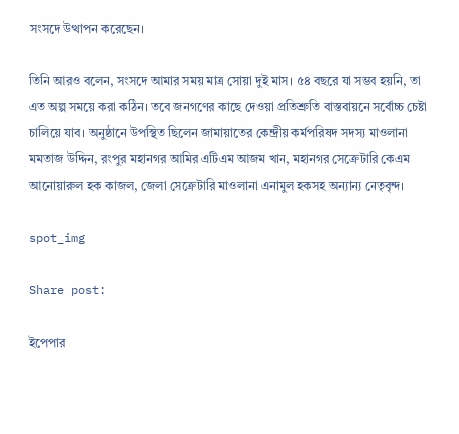সংসদে উত্থাপন করেছেন।

তিনি আরও বলেন, সংসদে আমার সময় মাত্র সোয়া দুই মাস। ৫৪ বছরে যা সম্ভব হয়নি, তা এত অল্প সময়ে করা কঠিন। তবে জনগণের কাছে দেওয়া প্রতিশ্রুতি বাস্তবায়নে সর্বোচ্চ চেষ্টা চালিয়ে যাব। অনুষ্ঠানে উপস্থিত ছিলেন জামায়াতের কেন্দ্রীয় কর্মপরিষদ সদস্য মাওলানা মমতাজ উদ্দিন, রংপুর মহানগর আমির এটিএম আজম খান, মহানগর সেক্রেটারি কেএম আনোয়ারুল হক কাজল, জেলা সেক্রেটারি মাওলানা এনামুল হকসহ অন্যান্য নেতৃবৃন্দ।

spot_img

Share post:

ইপেপার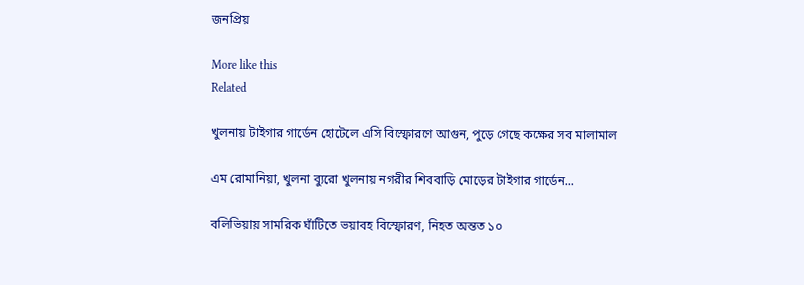জনপ্রিয়

More like this
Related

খুলনায় টাইগার গার্ডেন হোটেলে এসি বিস্ফোরণে আগুন, পুড়ে গেছে কক্ষের সব মালামাল

এম রোমানিয়া, খুলনা ব্যুরো খুলনায় নগরীর শিববাড়ি মোড়ের টাইগার গার্ডেন...

বলিভিয়ায় সামরিক ঘাঁটিতে ভয়াবহ বিস্ফোরণ, নিহত অন্তত ১০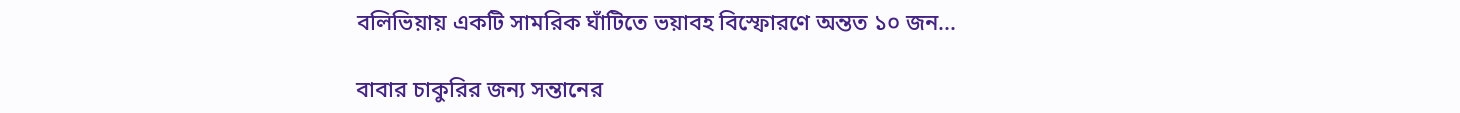বলিভিয়ায় একটি সামরিক ঘাঁটিতে ভয়াবহ বিস্ফোরণে অন্তত ১০ জন...

বাবার চাকুরির জন্য সন্তানের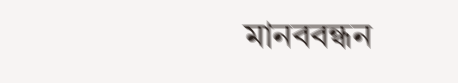মানববন্ধন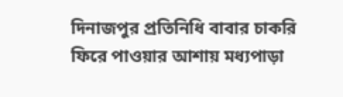দিনাজপুর প্রতিনিধি বাবার চাকরি ফিরে পাওয়ার আশায় মধ্যপাড়া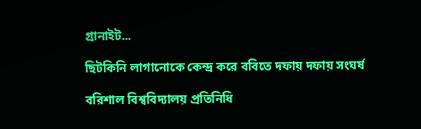গ্রানাইট...

ছিটকিনি লাগানোকে কেন্দ্র করে ববিতে দফায় দফায় সংঘর্ষ

বরিশাল বিশ্ববিদ্যালয় প্রতিনিধি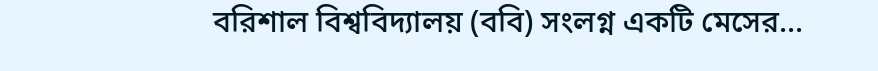বরিশাল বিশ্ববিদ্যালয় (ববি) সংলগ্ন একটি মেসের...